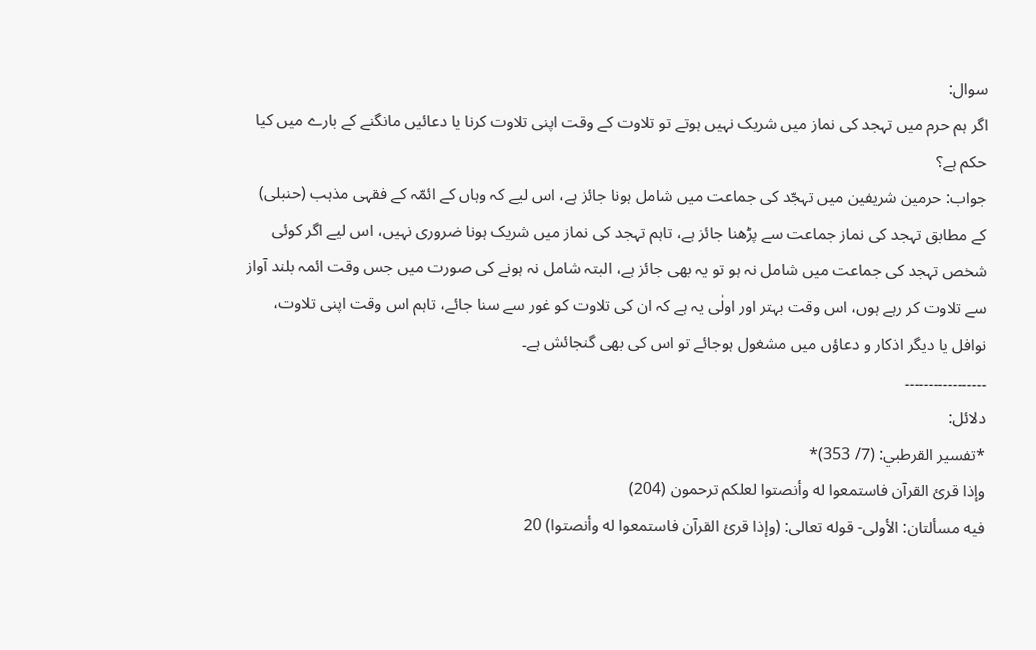سوال:
اگر ہم حرم میں تہجد کی نماز میں شریک نہیں ہوتے تو تلاوت کے وقت اپنی تلاوت کرنا یا دعائیں مانگنے کے بارے میں کیا حکم ہے؟
جواب: حرمین شریفین میں تہجّد کی جماعت میں شامل ہونا جائز ہے، اس لیے کہ وہاں کے ائمّہ کے فقہی مذہب (حنبلی) کے مطابق تہجد کی نماز جماعت سے پڑھنا جائز ہے، تاہم تہجد کی نماز میں شریک ہونا ضروری نہیں، اس لیے اگر کوئی شخص تہجد کی جماعت میں شامل نہ ہو تو یہ بھی جائز ہے، البتہ شامل نہ ہونے کی صورت میں جس وقت ائمہ بلند آواز سے تلاوت کر رہے ہوں، اس وقت بہتر اور اولٰی یہ ہے کہ ان کی تلاوت کو غور سے سنا جائے، تاہم اس وقت اپنی تلاوت، نوافل یا دیگر اذکار و دعاؤں میں مشغول ہوجائے تو اس کی بھی گنجائش ہے۔
۔۔۔۔۔۔۔۔۔۔۔۔۔۔۔۔۔
دلائل:
*تفسير القرطبي: (7/ 353)*
وإذا قرئ القرآن فاستمعوا له وأنصتوا لعلكم ترحمون (204)
فيه مسألتان: الأولى- قوله تعالى: (وإذا قرئ القرآن فاستمعوا له وأنصتوا) 20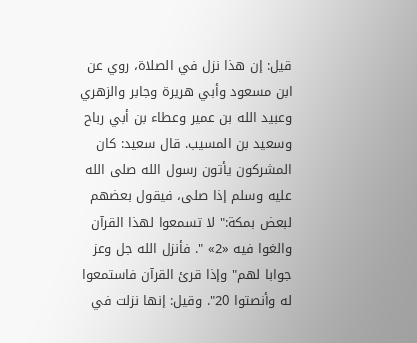قيل: إن هذا نزل في الصلاة، روي عن ابن مسعود وأبي هريرة وجابر والزهري وعبيد الله بن عمير وعطاء بن أبي رباح وسعيد بن المسيب. قال سعيد: كان المشركون يأتون رسول الله صلى الله عليه وسلم إذا صلى، فيقول بعضهم لبعض بمكة:" لا تسمعوا لهذا القرآن والغوا فيه «2» ". فأنزل الله جل وعز جوابا لهم" وإذا قرئ القرآن فاستمعوا له وأنصتوا 20". وقيل: إنها نزلت في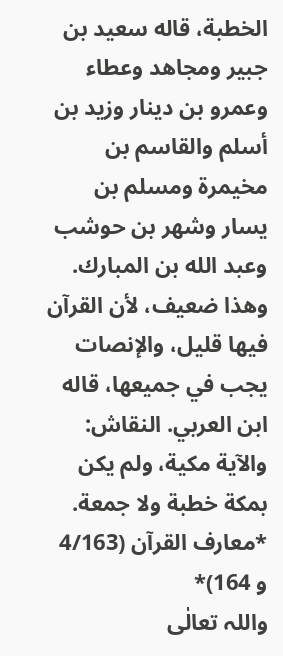الخطبة، قاله سعيد بن جبير ومجاهد وعطاء وعمرو بن دينار وزيد بن أسلم والقاسم بن مخيمرة ومسلم بن يسار وشهر بن حوشب وعبد الله بن المبارك. وهذا ضعيف، لأن القرآن فيها قليل، والإنصات يجب في جميعها، قاله ابن العربي. النقاش: والآية مكية، ولم يكن بمكة خطبة ولا جمعة.
*معارف القرآن (4/163 و 164)*
واللہ تعالٰی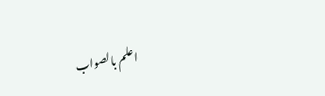اعلم بالصواب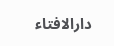دارالافتاء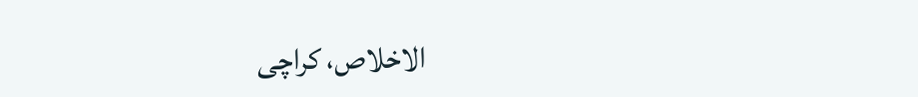الاخلاص، کراچی